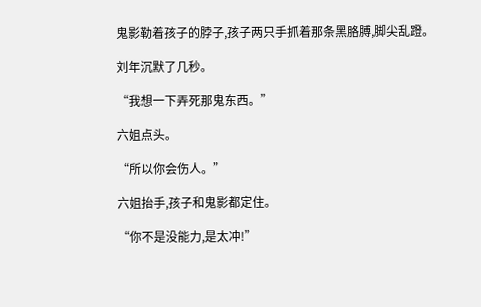鬼影勒着孩子的脖子,孩子两只手抓着那条黑胳膊,脚尖乱蹬。

刘年沉默了几秒。

“我想一下弄死那鬼东西。”

六姐点头。

“所以你会伤人。”

六姐抬手,孩子和鬼影都定住。

“你不是没能力,是太冲!”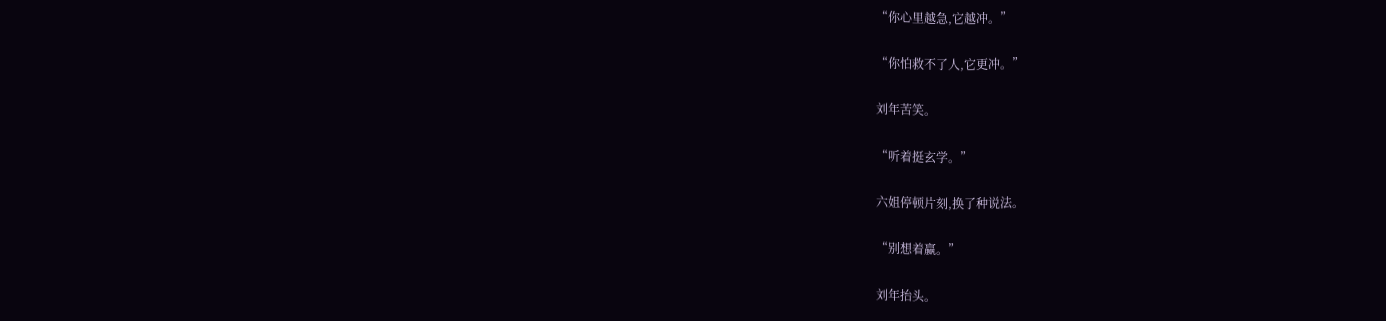“你心里越急,它越冲。”

“你怕救不了人,它更冲。”

刘年苦笑。

“听着挺玄学。”

六姐停顿片刻,换了种说法。

“别想着赢。”

刘年抬头。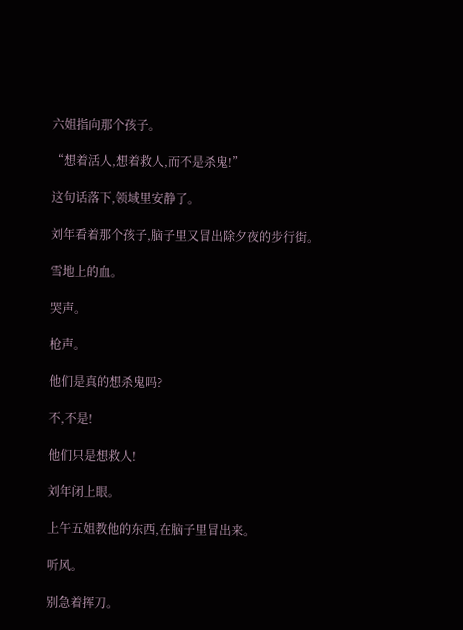六姐指向那个孩子。

“想着活人,想着救人,而不是杀鬼!”

这句话落下,领域里安静了。

刘年看着那个孩子,脑子里又冒出除夕夜的步行街。

雪地上的血。

哭声。

枪声。

他们是真的想杀鬼吗?

不,不是!

他们只是想救人!

刘年闭上眼。

上午五姐教他的东西,在脑子里冒出来。

听风。

别急着挥刀。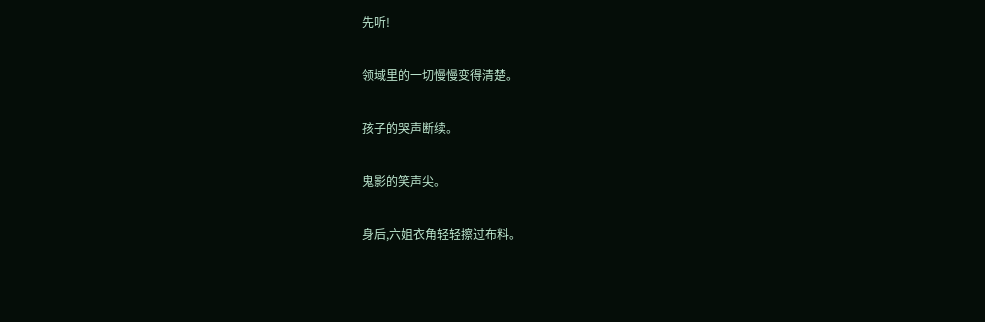先听!

领域里的一切慢慢变得清楚。

孩子的哭声断续。

鬼影的笑声尖。

身后,六姐衣角轻轻擦过布料。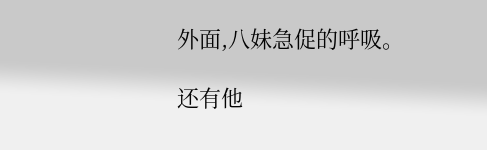外面,八妹急促的呼吸。

还有他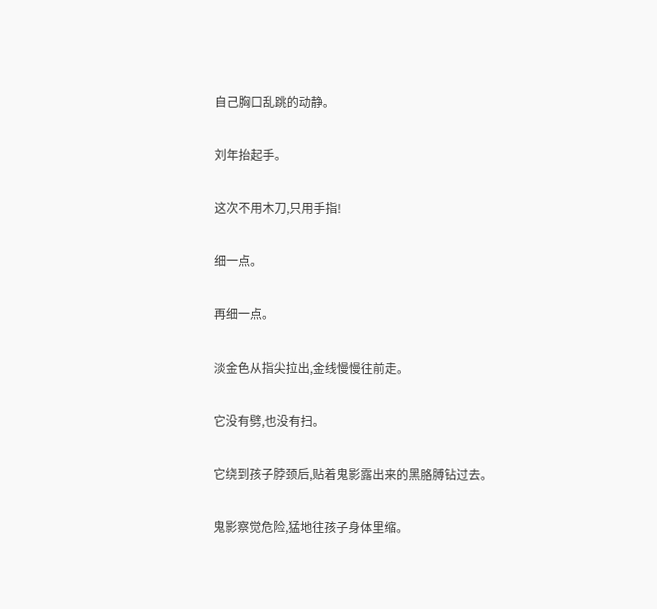自己胸口乱跳的动静。

刘年抬起手。

这次不用木刀,只用手指!

细一点。

再细一点。

淡金色从指尖拉出,金线慢慢往前走。

它没有劈,也没有扫。

它绕到孩子脖颈后,贴着鬼影露出来的黑胳膊钻过去。

鬼影察觉危险,猛地往孩子身体里缩。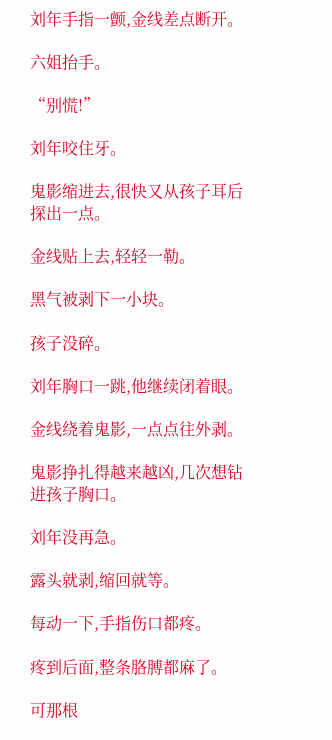刘年手指一颤,金线差点断开。

六姐抬手。

“别慌!”

刘年咬住牙。

鬼影缩进去,很快又从孩子耳后探出一点。

金线贴上去,轻轻一勒。

黑气被剥下一小块。

孩子没碎。

刘年胸口一跳,他继续闭着眼。

金线绕着鬼影,一点点往外剥。

鬼影挣扎得越来越凶,几次想钻进孩子胸口。

刘年没再急。

露头就剥,缩回就等。

每动一下,手指伤口都疼。

疼到后面,整条胳膊都麻了。

可那根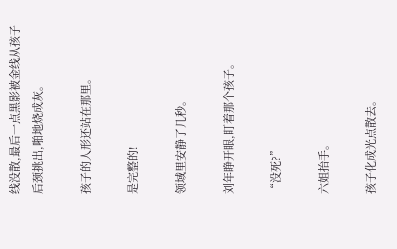线没散,最后一点黑影被金线从孩子后颈挑出,啪地烧成灰。

孩子的人形还站在那里。

是完整的!

领域里安静了几秒。

刘年睁开眼,盯着那个孩子。

“没死?”

六姐抬手。

孩子化成光点散去。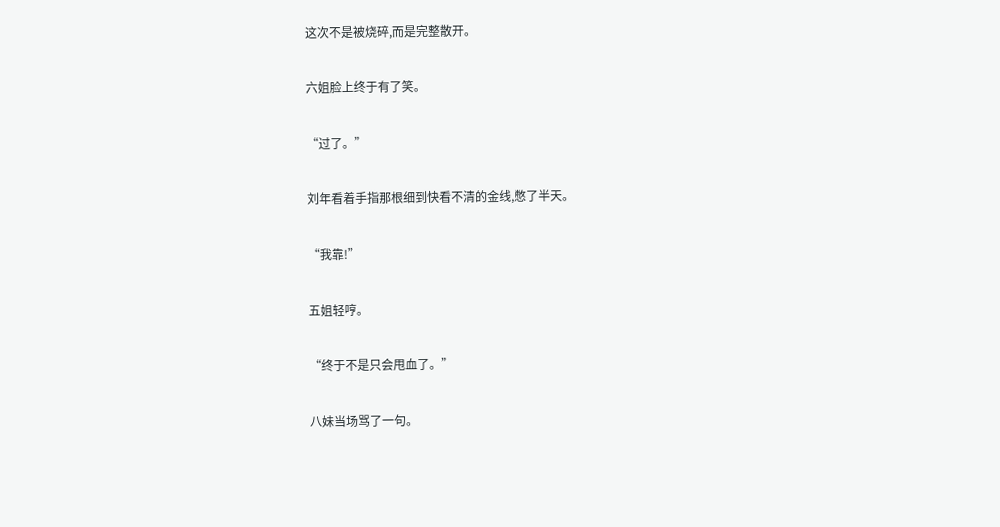这次不是被烧碎,而是完整散开。

六姐脸上终于有了笑。

“过了。”

刘年看着手指那根细到快看不清的金线,憋了半天。

“我靠!”

五姐轻哼。

“终于不是只会甩血了。”

八妹当场骂了一句。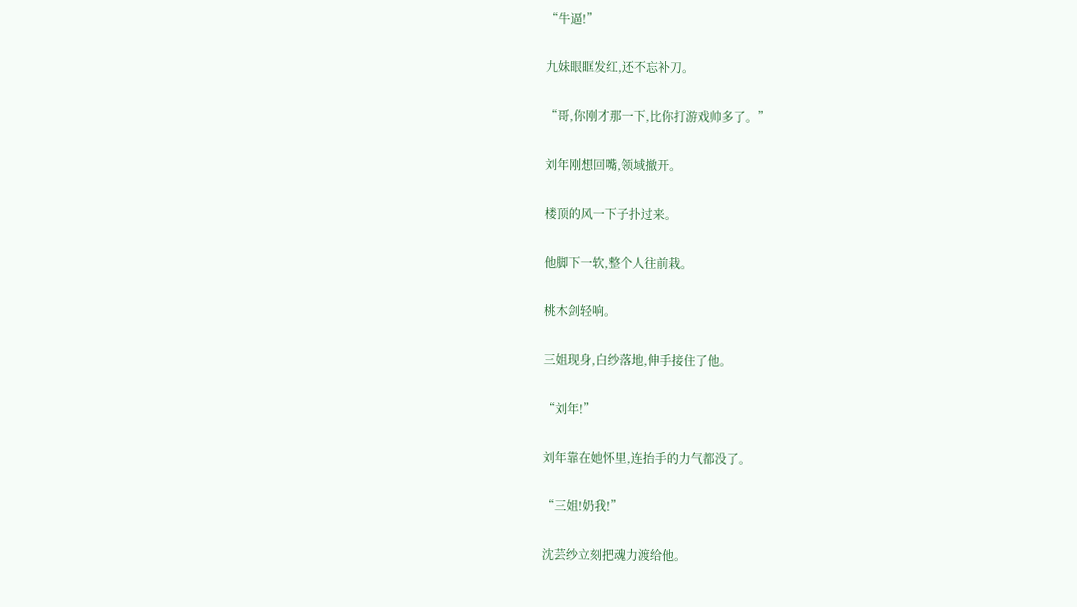“牛逼!”

九妹眼眶发红,还不忘补刀。

“哥,你刚才那一下,比你打游戏帅多了。”

刘年刚想回嘴,领域撤开。

楼顶的风一下子扑过来。

他脚下一软,整个人往前栽。

桃木剑轻响。

三姐现身,白纱落地,伸手接住了他。

“刘年!”

刘年靠在她怀里,连抬手的力气都没了。

“三姐!奶我!”

沈芸纱立刻把魂力渡给他。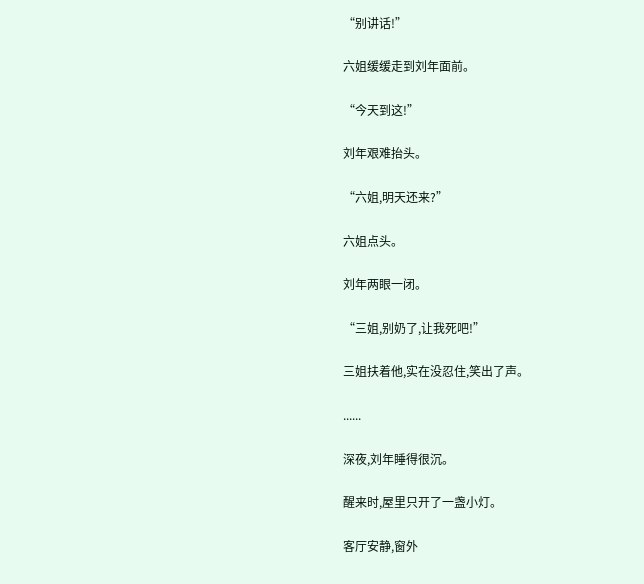“别讲话!”

六姐缓缓走到刘年面前。

“今天到这!”

刘年艰难抬头。

“六姐,明天还来?”

六姐点头。

刘年两眼一闭。

“三姐,别奶了,让我死吧!”

三姐扶着他,实在没忍住,笑出了声。

......

深夜,刘年睡得很沉。

醒来时,屋里只开了一盏小灯。

客厅安静,窗外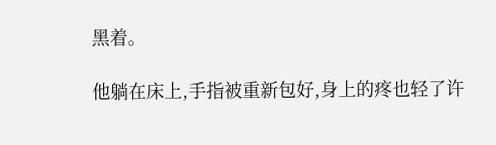黑着。

他躺在床上,手指被重新包好,身上的疼也轻了许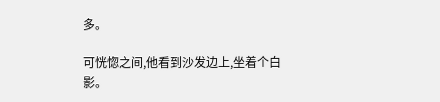多。

可恍惚之间,他看到沙发边上,坐着个白影。